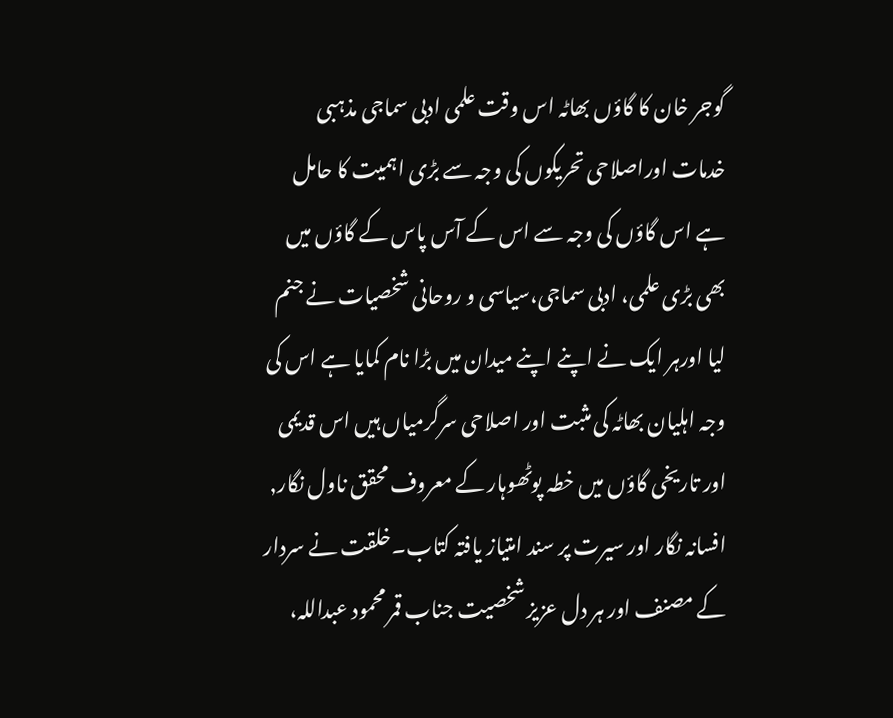گوجر خان کا گاؤں بھاٹہ اس وقت علمی ادبی سماجی مذہبی خدمات اوراصلاحی تحریکوں کی وجہ سے بڑی اہمیت کا حامل ہے اس گاؤں کی وجہ سے اس کے آس پاس کے گاؤں میں بھی بڑی علمی، ادبی سماجی،سیاسی و روحانی شخصیات نے جنم لیا اورہر ایک نے اپنے اپنے میدان میں بڑا نام کمایا ہے اس کی وجہ اہلیان بھاٹہ کی مثبت اور اصلاحی سرگرمیاں ہیں اس قدیمی اور تاریخی گاؤں میں خطہ پوٹھوہار کے معروف محقق ناول نگار, افسانہ نگار اور سیرت پر سند امتیاز یافتہ کتاب۔خلقت نے سردار کے مصنف اور ہر دل عزیز شخصیت جناب قمر محمود عبداللہ،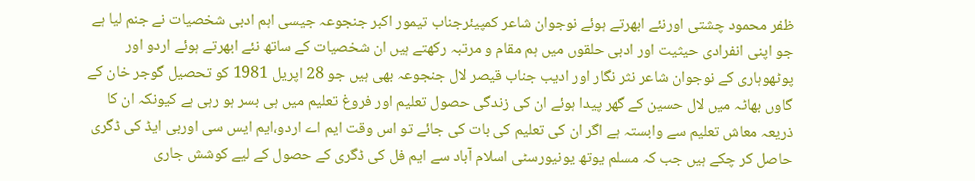ظفر محمود چشتی اورنئے ابھرتے ہوئے نوجوان شاعر کمپیئرجناب تیمور اکبر جنجوعہ جیسی اہم ادبی شخصیات نے جنم لیا ہے
جو اپنی انفرادی حیثیت اور ادبی حلقوں میں ہم مقام و مرتبہ رکھتے ہیں ان شخصیات کے ساتھ نئے ابھرتے ہوئے اردو اور پوٹھوہاری کے نوجوان شاعر نثر نگار اور ادیب جناب قیصر لال جنجوعہ بھی ہیں جو 28 اپریل 1981 کو تحصیل گوجر خان کے گاوں بھاٹہ میں لال حسین کے گھر پیدا ہوئے ان کی زندگی حصول تعلیم اور فروغ تعلیم میں ہی بسر ہو رہی ہے کیونکہ ان کا ذریعہ معاش تعلیم سے وابستہ ہے اگر ان کی تعلیم کی بات کی جائے تو اس وقت ایم اے اردو،ایم ایس سی اوربی ایڈ کی ڈگری حاصل کر چکے ہیں جب کہ مسلم یوتھ یونیورسٹی اسلام آباد سے ایم فل کی ڈگری کے حصول کے لیے کوشش جاری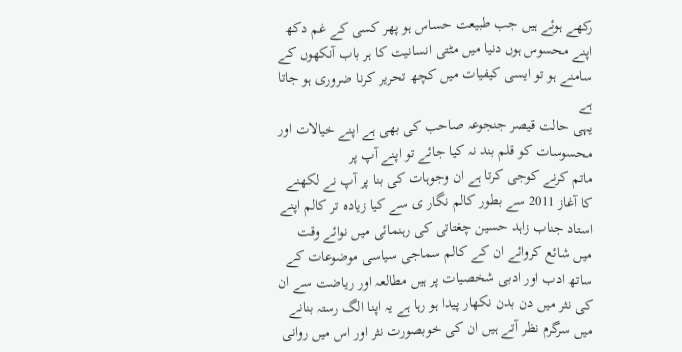رکھے ہوئے ہیں جب طبیعت حساس ہو پھر کسی کے غم دکھ اپنے محسوس ہوں دنیا میں مٹتی انسانیت کا ہر باب آنکھوں کے سامنے ہو تو ایسی کیفیات میں کچھ تحریر کرنا ضروری ہو جاتا ہے
یہی حالت قیصر جنجوعہ صاحب کی بھی ہے اپنے خیالات اور محسوسات کو قلم بند نہ کیا جائے تو اپنے آپ پر
ماتم کرنے کوجی کرتا ہے ان وجوہات کی بنا پر آپ نے لکھنے کا آغاز 2011 سے بطور کالم نگار ی سے کیا زیادہ تر کالم اپنے استاد جناب زاہد حسین چغتاتی کی رہنمائی میں نوائے وقت میں شائع کروائے ان کے کالم سماجی سیاسی موضوعات کے ساتھ ادب اور ادبی شخصیات پر ہیں مطالعہ اور ریاضت سے ان کی نثر میں دن بدن نکھار پیدا ہو رہا ہے یہ اپنا الگ رستہ بنانے میں سرگرم نظر آتے ہیں ان کی خوبصورت نثر اور اس میں روانی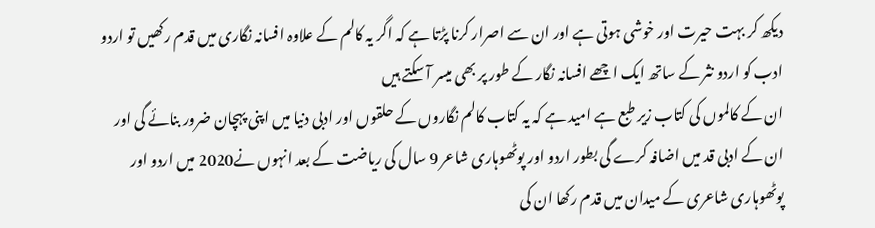دیکھ کر بہت حیرت اور خوشی ہوتی ہے اور ان سے اصرار کرنا پڑتا ہے کہ اگر یہ کالم کے علاوہ افسانہ نگاری میں قدم رکھیں تو اردو ادب کو اردو نثر کے ساتھ ایک اچھے افسانہ نگار کے طور پر بھی میسر آ سکتے ہیں
ان کے کالموں کی کتاب زیر طبع ہے امید ہے کہ یہ کتاب کالم نگاروں کے حلقوں اور ادبی دنیا میں اپنی پہچان ضرور بنائے گی اور ان کے ادبی قد میں اضافہ کرے گی بطور اردو اور پوٹھوہاری شاعر 9 سال کی ریاضت کے بعد انہوں نے2020 میں اردو اور پوٹھوہاری شاعری کے میدان میں قدم رکھا ان کی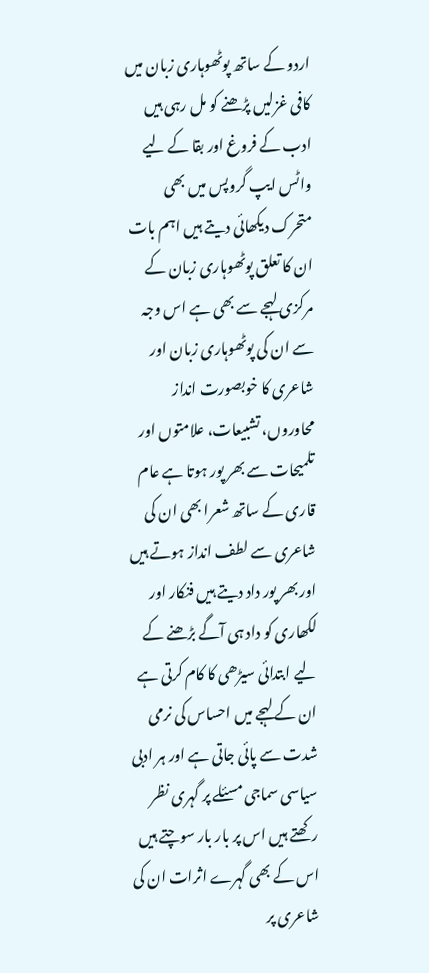اردو کے ساتھ پوٹھوہاری زبان میں کافی غزلیں پڑھنے کو مل رہی ہیں
ادب کے فروغ اور بقا کے لیے واٹس ایپ گروپس میں بھی متحرک دیکھائی دیتے ہیں اہم بات ان کا تعلق پوٹھوہاری زبان کے مرکزی لہجے سے بھی ہے اس وجہ سے ان کی پوٹھوہاری زبان اور شاعری کا خوبصورت انداز محاوروں، تشبیعات، علامتوں اور تلمیحات سے بھر پور ہوتا ہے عام قاری کے ساتھ شعرا بھی ان کی شاعری سے لطف انداز ہوتے ہیں اور بھر پور داد دیتے ہیں فنکار اور لکھاری کو داد ہی آگے بڑھنے کے لیے ابتدائی سیڑھی کا کام کرتی ہے ان کے لہجے میں احساس کی نرمی شدت سے پائی جاتی ہے اور ہر ادبی سیاسی سماجی مسئلے پر گہری نظر رکھتے ہیں اس پر بار بار سوچتے ہیں اس کے بھی گہرے اثرات ان کی شاعری پر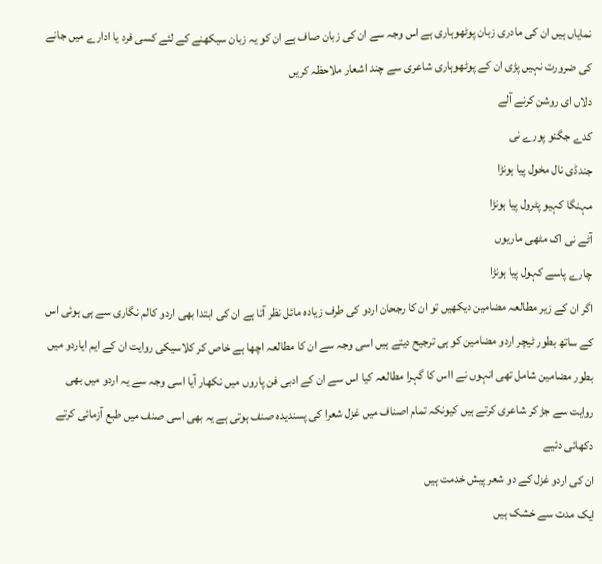نمایاں ہیں ان کی مادری زبان پوٹھوہاری ہے اس وجہ سے ان کی زبان صاف ہے ان کو یہ زبان سیکھنے کے لئے کسی فرد یا ادارے میں جانے کی ضرورت نہیں پڑی ان کے پوٹھوہاری شاعری سے چند اشعار ملاحظہ کریں
دلاں ای روشن کرنے آلے
کدے جگنو پورے نی
جندڈی نال مخول پیا ہونڑا
مہنگا کہیو پٹرول پیا ہونڑا
آٹے نی اک مٹھی ماریوں
چارے پاسے کہول پیا ہونڑا
اگر ان کے زیر مطالعہ مضامین دیکھیں تو ان کا رجحان اردو کی طرف زیادہ مائل نظر آتا ہے ان کی ابتدا بھی اردو کالم نگاری سے ہی ہوئی اس کے ساتھ بطور ٹیچر اردو مضامین کو ہی ترجیح دیتے ہیں اسی وجہ سے ان کا مطالعہ اچھا ہے خاص کر کلاسیکی روایت ان کے ایم ایاردو میں بطور مضامین شامل تھی انہوں نے ااس کا گہرا مطالعہ کیا اس سے ان کے ادبی فن پاروں میں نکھار آیا اسی وجہ سے یہ اردو میں بھی روایت سے جڑ کر شاعری کرتے ہیں کیونکہ تمام اصناف میں غزل شعرا کی پسندیدہ صنف ہوتی ہے یہ بھی اسی صنف میں طبع آزمائی کرتے دکھائی دئیے
ان کی اردو غزل کے دو شعر پیش خدمت ہیں
ایک مدت سے خشک ہیں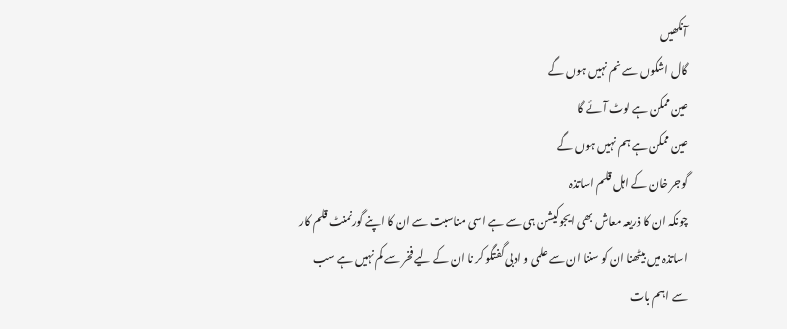آنکھیں
گال اشکوں سے نم نہیں ہوں گے
عین ممکن ہے لوٹ آئے گا
عین ممکن ہے ہم نہیں ہوں گے
گوجر خان کے اہل قلم اساتذہ
چونکہ ان کا ذریعہ معاش بھی ایجوکیشن ہی سے ہے اسی مناسبت سے ان کا اپنے گورنمنٹ قلم کار اساتذہ میں بیٹھنا ان کو سننا ان سے علمی و ادبی گفتگو کر نا ان کے لیے فخر سے کم نہیں ہے سب سے اہم بات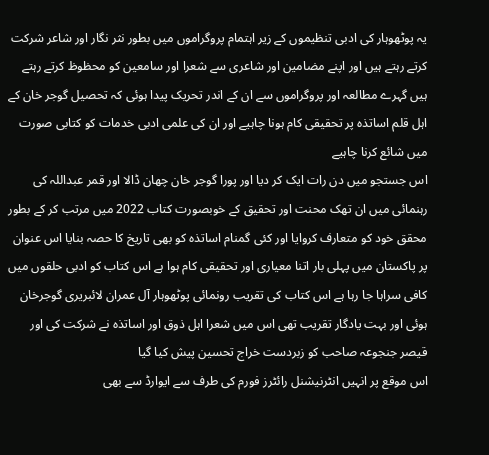یہ پوٹھوہار کی ادبی تنظیموں کے زیر اہتمام پروگراموں میں بطور نثر نگار اور شاعر شرکت کرتے رہتے ہیں اور اپنے مضامین اور شاعری سے شعرا اور سامعین کو محظوظ کرتے رہتے ہیں گہرے مطالعہ اور پروگراموں سے ان کے اندر تحریک پیدا ہوئی کہ تحصیل گوجر خان کے اہل قلم اساتذہ پر تحقیقی کام ہونا چاہیے اور ان کی علمی ادبی خدمات کو کتابی صورت میں شائع کرنا چاہیے
اس جستجو میں دن رات ایک کر دیا اور پورا گوجر خان چھان ڈالا اور قمر عبداللہ کی رہنمائی میں ان تھک محنت اور تحقیق کے خوبصورت کتاب 2022 میں مرتب کر کے بطور محقق خود کو متعارف کروایا اور کئی گمنام اساتذہ کو بھی تاریخ کا حصہ بنایا اس عنوان پر پاکستان میں پہلی بار اتنا معیاری اور تحقیقی کام ہوا ہے اس کتاب کو ادبی حلقوں میں کافی سراہا جا رہا ہے اس کتاب کی تقریب رونمائی پوٹھوہار آل عمران لائبریری گوجرخان ہوئی اور بہت یادگار تقریب تھی اس میں شعرا اہل ذوق اور اساتذہ نے شرکت کی اور قیصر جنجوعہ صاحب کو زبردست خراج تحسین پیش کیا گیا
اس موقع پر انہیں انٹرنیشنل رائٹرز فورم کی طرف سے ایوارڈ سے بھی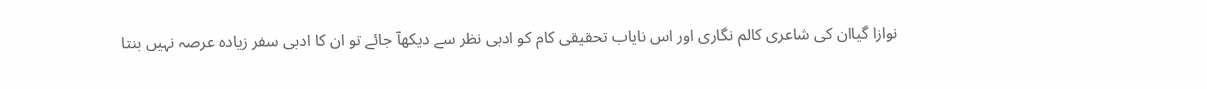نوازا گیاان کی شاعری کالم نگاری اور اس نایاب تحقیقی کام کو ادبی نظر سے دیکھآ جائے تو ان کا ادبی سفر زیادہ عرصہ نہیں بنتا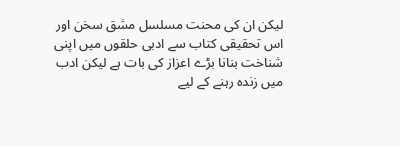لیکن ان کی محنت مسلسل مشق سخن اور اس تحقیقی کتاب سے ادبی حلقوں میں اپنی شناخت بنانا بڑے اعزاز کی بات ہے لیکن ادب میں زندہ رہنے کے لیے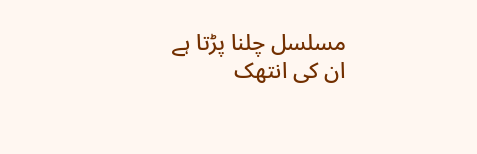مسلسل چلنا پڑتا ہے ان کی انتھک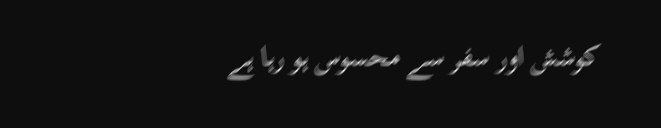کوشش اور سفر سے محسوس ہو رہا ہے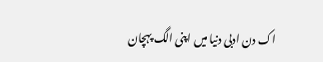اک دن ادبی دنیا میں اپنی الگ پہچان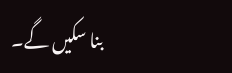بنا سکیں گے۔